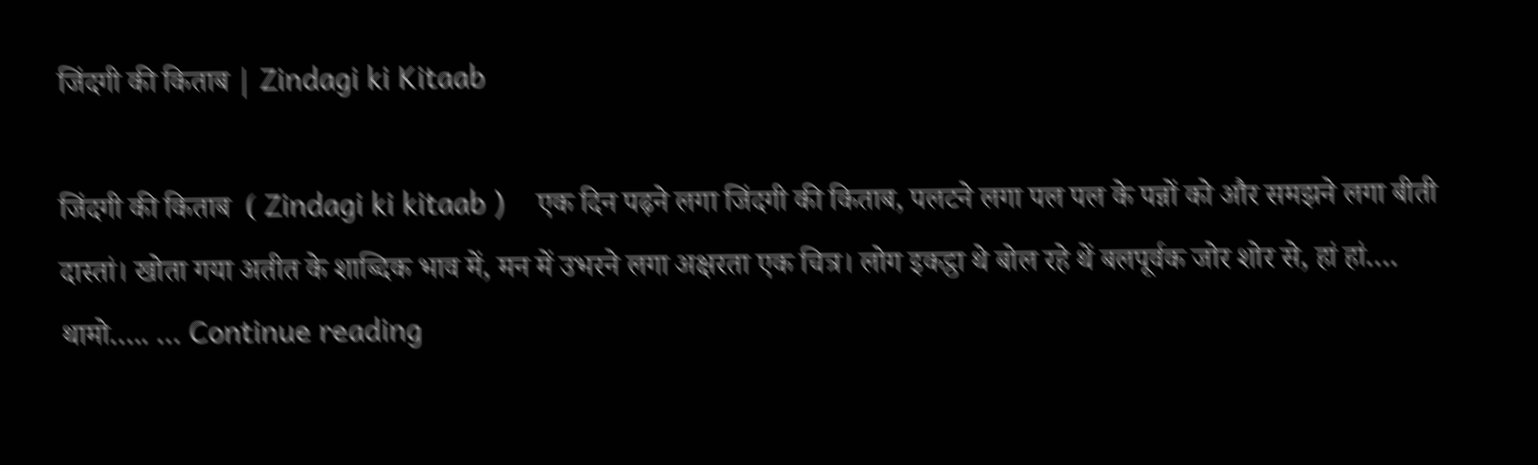जिंदगी की किताब | Zindagi ki Kitaab

जिंदगी की किताब  ( Zindagi ki kitaab )    एक दिन पढ़ने लगा जिंदगी की किताब, पलटने लगा पल पल के पन्नों को और समझने लगा बीती दास्तां। खोता गया अतीत के शाब्दिक भाव में, मन में उभरने लगा अक्षरता एक चित्र। लोग इकट्ठा थे बोल रहे थें बलपूर्वक जोर शोर से, हां हां…. थामो….. … Continue reading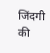जिंदगी की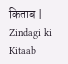किताब | Zindagi ki Kitaab